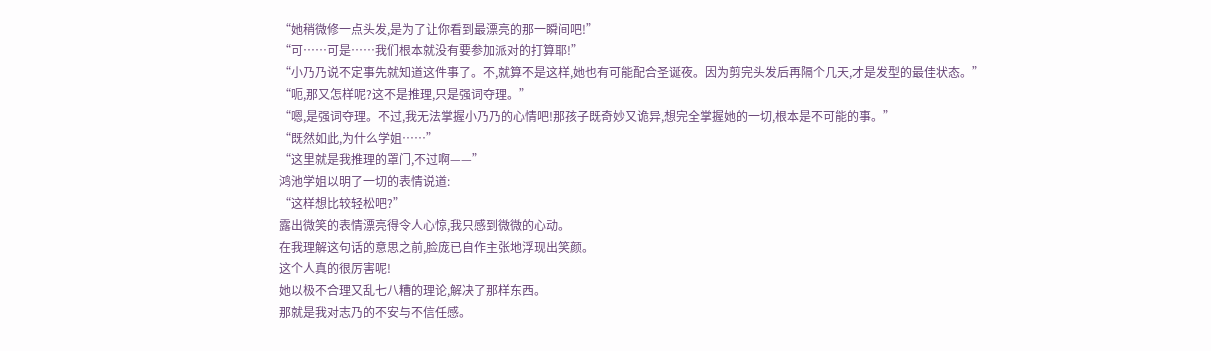“她稍微修一点头发,是为了让你看到最漂亮的那一瞬间吧!”
“可……可是……我们根本就没有要参加派对的打算耶!”
“小乃乃说不定事先就知道这件事了。不,就算不是这样,她也有可能配合圣诞夜。因为剪完头发后再隔个几天,才是发型的最佳状态。”
“呃,那又怎样呢?这不是推理,只是强词夺理。”
“嗯,是强词夺理。不过,我无法掌握小乃乃的心情吧!那孩子既奇妙又诡异,想完全掌握她的一切,根本是不可能的事。”
“既然如此,为什么学姐……”
“这里就是我推理的罩门,不过啊——”
鸿池学姐以明了一切的表情说道:
“这样想比较轻松吧?”
露出微笑的表情漂亮得令人心惊,我只感到微微的心动。
在我理解这句话的意思之前,脸庞已自作主张地浮现出笑颜。
这个人真的很厉害呢!
她以极不合理又乱七八糟的理论,解决了那样东西。
那就是我对志乃的不安与不信任感。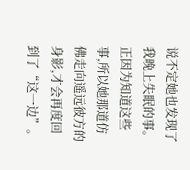说不定她也发现了我晚上失眠的事。
正因为知道这些事,所以她那道仿佛走向遥远彼方的身影,才会再度回到了“这一边”。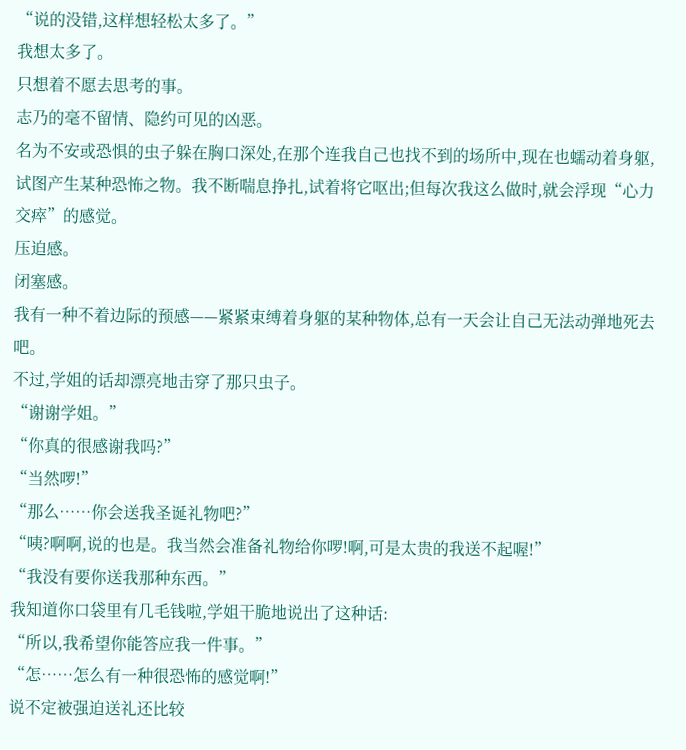“说的没错,这样想轻松太多了。”
我想太多了。
只想着不愿去思考的事。
志乃的毫不留情、隐约可见的凶恶。
名为不安或恐惧的虫子躲在胸口深处,在那个连我自己也找不到的场所中,现在也蠕动着身躯,试图产生某种恐怖之物。我不断喘息挣扎,试着将它呕出;但每次我这么做时,就会浮现“心力交瘁”的感觉。
压迫感。
闭塞感。
我有一种不着边际的预感——紧紧束缚着身躯的某种物体,总有一天会让自己无法动弹地死去吧。
不过,学姐的话却漂亮地击穿了那只虫子。
“谢谢学姐。”
“你真的很感谢我吗?”
“当然啰!”
“那么……你会送我圣诞礼物吧?”
“咦?啊啊,说的也是。我当然会准备礼物给你啰!啊,可是太贵的我送不起喔!”
“我没有要你送我那种东西。”
我知道你口袋里有几毛钱啦,学姐干脆地说出了这种话:
“所以,我希望你能答应我一件事。”
“怎……怎么有一种很恐怖的感觉啊!”
说不定被强迫送礼还比较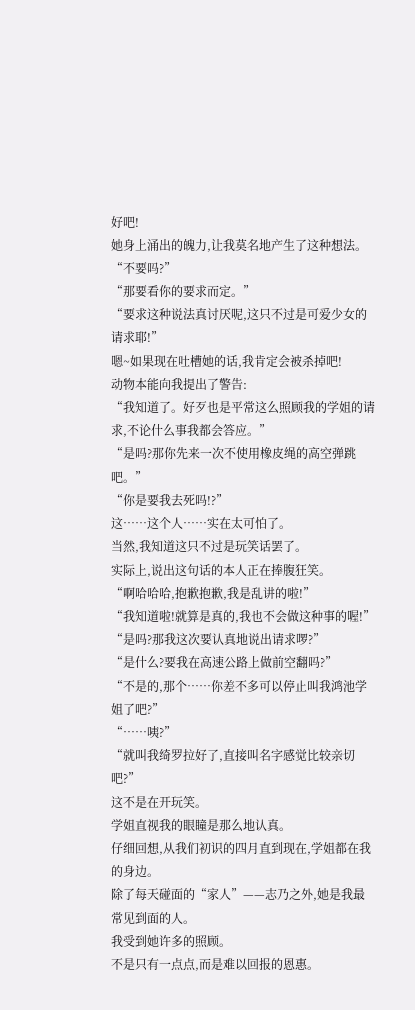好吧!
她身上涌出的魄力,让我莫名地产生了这种想法。
“不要吗?”
“那要看你的要求而定。”
“要求这种说法真讨厌呢,这只不过是可爱少女的请求耶!”
嗯~如果现在吐槽她的话,我肯定会被杀掉吧!
动物本能向我提出了警告:
“我知道了。好歹也是平常这么照顾我的学姐的请求,不论什么事我都会答应。”
“是吗?那你先来一次不使用橡皮绳的高空弹跳吧。”
“你是要我去死吗!?”
这……这个人……实在太可怕了。
当然,我知道这只不过是玩笑话罢了。
实际上,说出这句话的本人正在捧腹狂笑。
“啊哈哈哈,抱歉抱歉,我是乱讲的啦!”
“我知道啦!就算是真的,我也不会做这种事的喔!”
“是吗?那我这次要认真地说出请求啰?”
“是什么?要我在高速公路上做前空翻吗?”
“不是的,那个……你差不多可以停止叫我鸿池学姐了吧?”
“……咦?”
“就叫我绮罗拉好了,直接叫名字感觉比较亲切吧?”
这不是在开玩笑。
学姐直视我的眼瞳是那么地认真。
仔细回想,从我们初识的四月直到现在,学姐都在我的身边。
除了每天碰面的“家人”——志乃之外,她是我最常见到面的人。
我受到她许多的照顾。
不是只有一点点,而是难以回报的恩惠。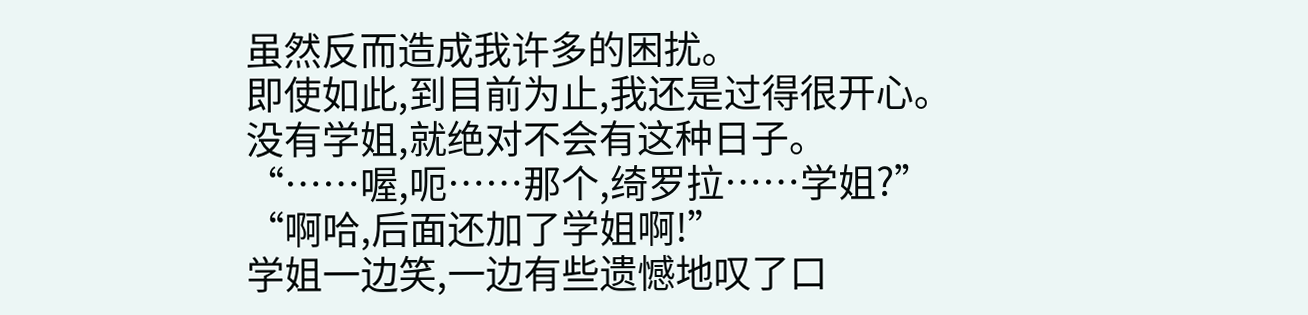虽然反而造成我许多的困扰。
即使如此,到目前为止,我还是过得很开心。
没有学姐,就绝对不会有这种日子。
“……喔,呃……那个,绮罗拉……学姐?”
“啊哈,后面还加了学姐啊!”
学姐一边笑,一边有些遗憾地叹了口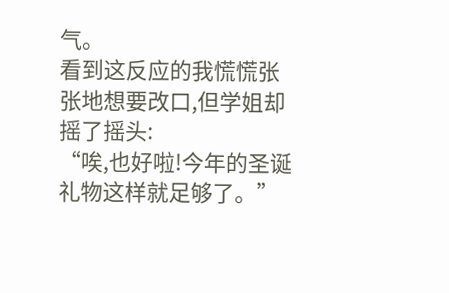气。
看到这反应的我慌慌张张地想要改口,但学姐却摇了摇头:
“唉,也好啦!今年的圣诞礼物这样就足够了。”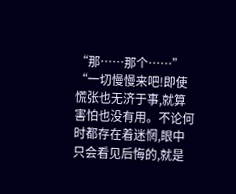“那……那个……”
“一切慢慢来吧!即使慌张也无济于事,就算害怕也没有用。不论何时都存在着迷惘,眼中只会看见后悔的,就是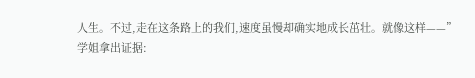人生。不过,走在这条路上的我们,速度虽慢却确实地成长茁壮。就像这样——”
学姐拿出证据: